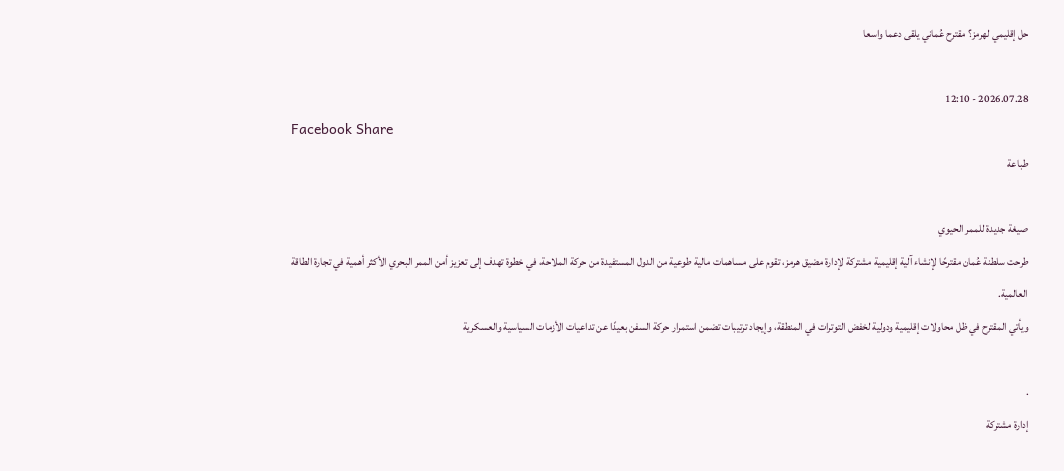حل إقليمي لهرمز؟ مقترح عُماني يلقى دعما واسعا

2026.07.28 - 12:10
Facebook Share
طباعة

صيغة جديدة للممر الحيوي
طرحت سلطنة عُمان مقترحًا لإنشاء آلية إقليمية مشتركة لإدارة مضيق هرمز، تقوم على مساهمات مالية طوعية من الدول المستفيدة من حركة الملاحة، في خطوة تهدف إلى تعزيز أمن الممر البحري الأكثر أهمية في تجارة الطاقة العالمية.
ويأتي المقترح في ظل محاولات إقليمية ودولية لخفض التوترات في المنطقة، وإيجاد ترتيبات تضمن استمرار حركة السفن بعيدًا عن تداعيات الأزمات السياسية والعسكرية

.
إدارة مشتركة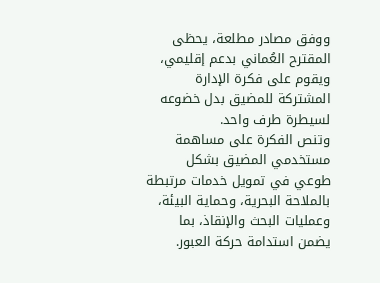ووفق مصادر مطلعة، يحظى المقترح العُماني بدعم إقليمي، ويقوم على فكرة الإدارة المشتركة للمضيق بدل خضوعه لسيطرة طرف واحد.
وتنص الفكرة على مساهمة مستخدمي المضيق بشكل طوعي في تمويل خدمات مرتبطة بالملاحة البحرية، وحماية البيئة، وعمليات البحث والإنقاذ، بما يضمن استدامة حركة العبور.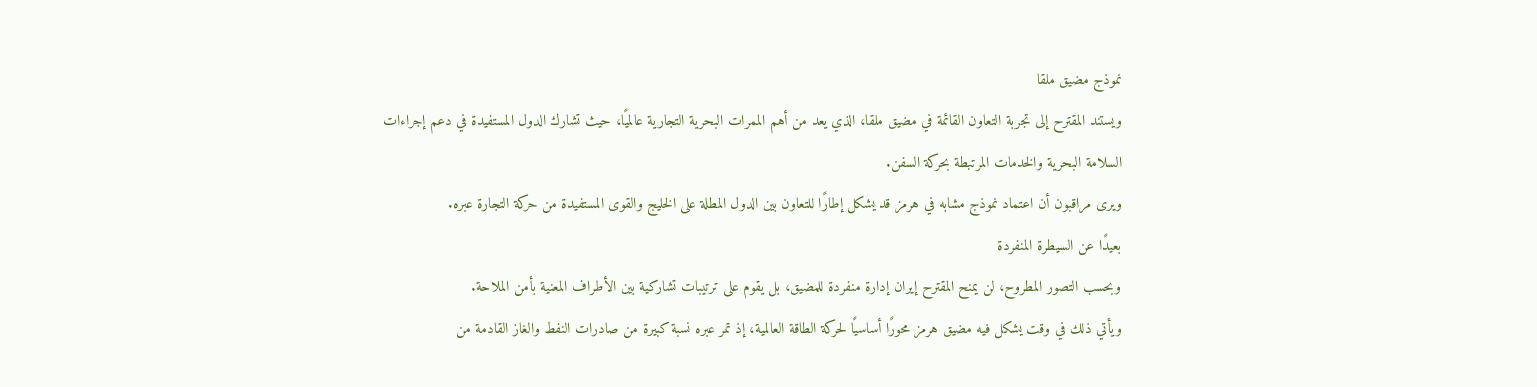نموذج مضيق ملقا
ويستند المقترح إلى تجربة التعاون القائمة في مضيق ملقا، الذي يعد من أهم الممرات البحرية التجارية عالميًا، حيث تشارك الدول المستفيدة في دعم إجراءات السلامة البحرية والخدمات المرتبطة بحركة السفن.
ويرى مراقبون أن اعتماد نموذج مشابه في هرمز قد يشكل إطارًا للتعاون بين الدول المطلة على الخليج والقوى المستفيدة من حركة التجارة عبره.
بعيدًا عن السيطرة المنفردة
وبحسب التصور المطروح، لن يمنح المقترح إيران إدارة منفردة للمضيق، بل يقوم على ترتيبات تشاركية بين الأطراف المعنية بأمن الملاحة.
ويأتي ذلك في وقت يشكل فيه مضيق هرمز محورًا أساسيًا لحركة الطاقة العالمية، إذ تمر عبره نسبة كبيرة من صادرات النفط والغاز القادمة من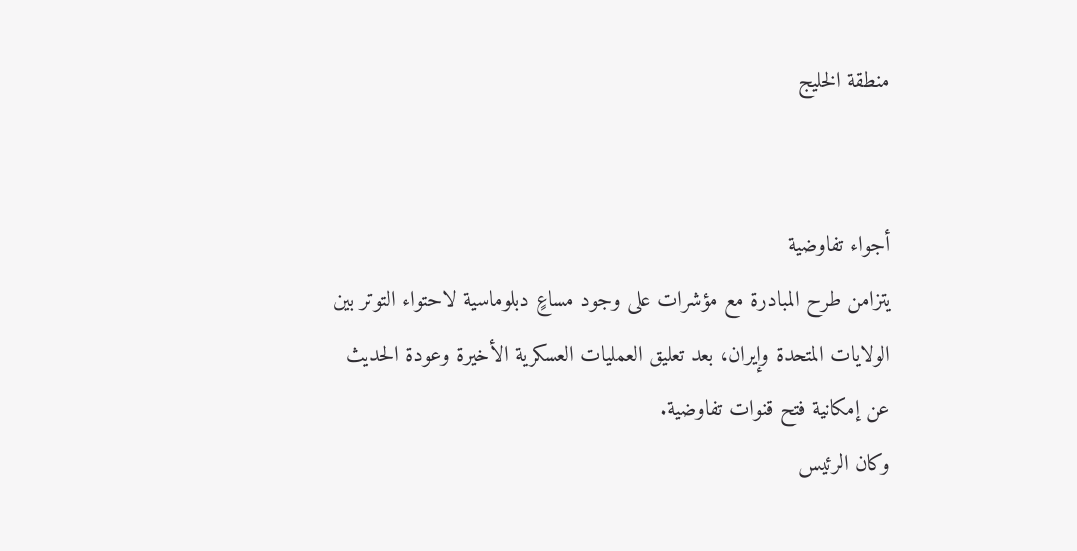منطقة الخليج


أجواء تفاوضية
يتزامن طرح المبادرة مع مؤشرات على وجود مساعٍ دبلوماسية لاحتواء التوتر بين الولايات المتحدة وإيران، بعد تعليق العمليات العسكرية الأخيرة وعودة الحديث عن إمكانية فتح قنوات تفاوضية.
وكان الرئيس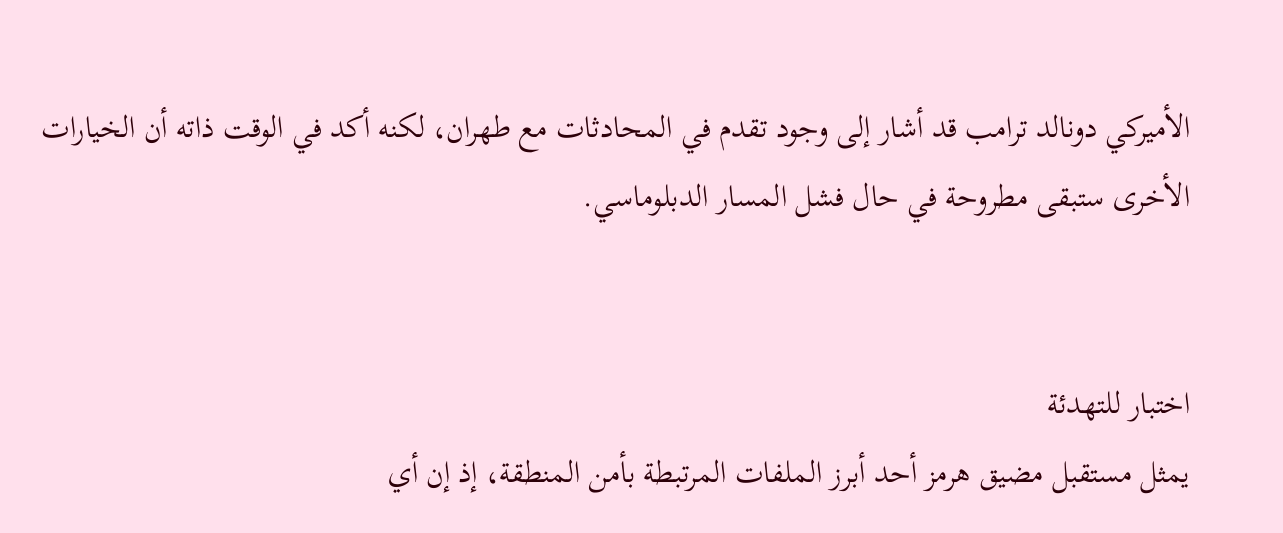الأميركي دونالد ترامب قد أشار إلى وجود تقدم في المحادثات مع طهران، لكنه أكد في الوقت ذاته أن الخيارات الأخرى ستبقى مطروحة في حال فشل المسار الدبلوماسي.


اختبار للتهدئة
يمثل مستقبل مضيق هرمز أحد أبرز الملفات المرتبطة بأمن المنطقة، إذ إن أي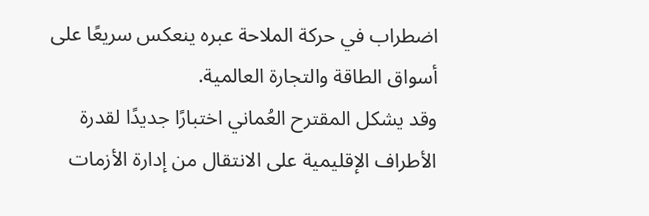اضطراب في حركة الملاحة عبره ينعكس سريعًا على أسواق الطاقة والتجارة العالمية.
وقد يشكل المقترح العُماني اختبارًا جديدًا لقدرة الأطراف الإقليمية على الانتقال من إدارة الأزمات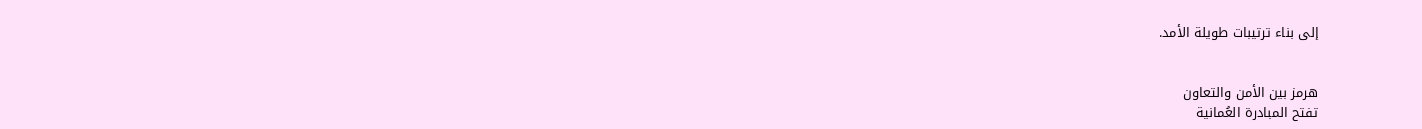إلى بناء ترتيبات طويلة الأمد.


هرمز بين الأمن والتعاون
تفتح المبادرة العُمانية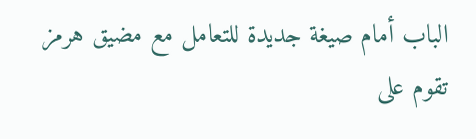الباب أمام صيغة جديدة للتعامل مع مضيق هرمز تقوم على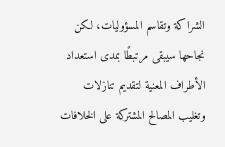الشراكة وتقاسم المسؤوليات، لكن نجاحها سيبقى مرتبطًا بمدى استعداد الأطراف المعنية لتقديم تنازلات وتغليب المصالح المشتركة على الخلافات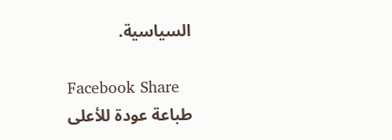السياسية.

Facebook Share
طباعة عودة للأعلى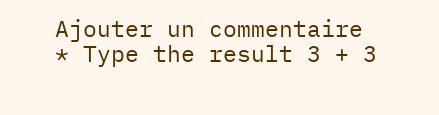Ajouter un commentaire
* Type the result 3 + 3